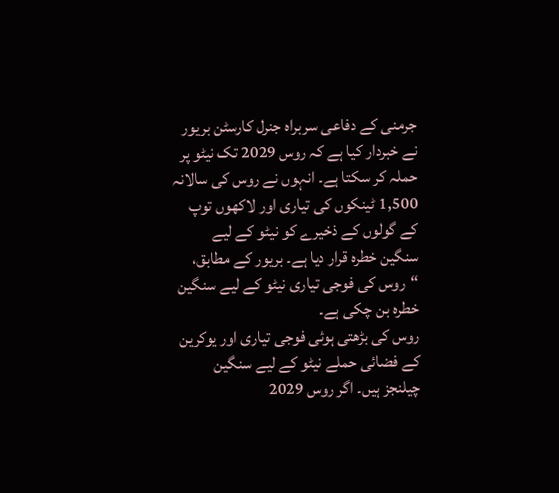جرمنی کے دفاعی سربراہ جنرل کارسٹن بریور نے خبردار کیا ہے کہ روس 2029 تک نیٹو پر حملہ کر سکتا ہے۔ انہوں نے روس کی سالانہ 1,500 ٹینکوں کی تیاری اور لاکھوں توپ کے گولوں کے ذخیرے کو نیٹو کے لیے سنگین خطرہ قرار دیا ہے۔ بریور کے مطابق، “روس کی فوجی تیاری نیٹو کے لیے سنگین خطرہ بن چکی ہے۔
روس کی بڑھتی ہوئی فوجی تیاری اور یوکرین کے فضائی حملے نیٹو کے لیے سنگین چیلنجز ہیں۔ اگر روس 2029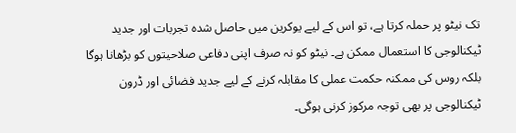تک نیٹو پر حملہ کرتا ہے، تو اس کے لیے یوکرین میں حاصل شدہ تجربات اور جدید ٹیکنالوجی کا استعمال ممکن ہے۔ نیٹو کو نہ صرف اپنی دفاعی صلاحیتوں کو بڑھانا ہوگا بلکہ روس کی ممکنہ حکمت عملی کا مقابلہ کرنے کے لیے جدید فضائی اور ڈرون ٹیکنالوجی پر بھی توجہ مرکوز کرنی ہوگی۔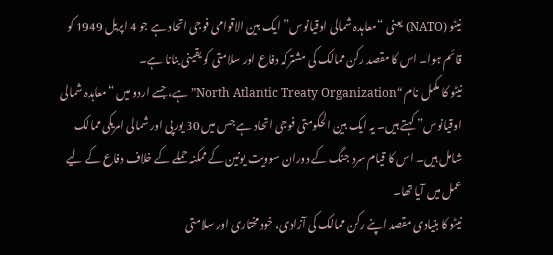نیٹو (NATO) یعنی “معاہدہ شمالی اوقیانوس” ایک بین الاقوامی فوجی اتحاد ہے جو 4 اپریل 1949 کو قائم ہوا۔ اس کا مقصد رکن ممالک کی مشترکہ دفاع اور سلامتی کو یقینی بنانا ہے۔
نیٹو کا مکمل نام “North Atlantic Treaty Organization” ہے، جسے اردو میں “معاہدہ شمالی اوقیانوس” کہتے ہیں۔ یہ ایک بین الحکومتی فوجی اتحاد ہے جس میں 30 یورپی اور شمالی امریکی ممالک شامل ہیں۔ اس کا قیام سرد جنگ کے دوران سوویت یونین کے ممکنہ حملے کے خلاف دفاع کے لیے عمل میں آیا تھا۔
نیٹو کا بنیادی مقصد اپنے رکن ممالک کی آزادی، خودمختاری اور سلامتی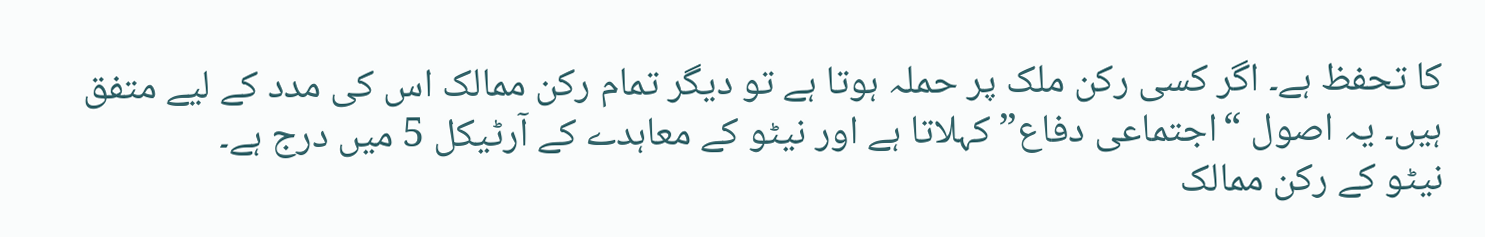کا تحفظ ہے۔ اگر کسی رکن ملک پر حملہ ہوتا ہے تو دیگر تمام رکن ممالک اس کی مدد کے لیے متفق ہیں۔ یہ اصول “اجتماعی دفاع” کہلاتا ہے اور نیٹو کے معاہدے کے آرٹیکل 5 میں درج ہے۔
نیٹو کے رکن ممالک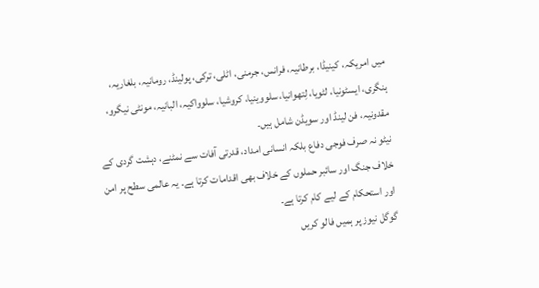میں امریکہ، کینیڈا، برطانیہ، فرانس، جرمنی، اٹلی، ترکی، پولینڈ، رومانیہ، بلغاریہ، ہنگری، ایسٹونیا، لٹویا، لِتھوانیا، سلووینیا، کروشیا، سلوواکیہ، البانیہ، مونٹی نیگرو، مقدونیہ، فن لینڈ اور سویڈن شامل ہیں۔
نیٹو نہ صرف فوجی دفاع بلکہ انسانی امداد، قدرتی آفات سے نمٹنے، دہشت گردی کے خلاف جنگ اور سائبر حملوں کے خلاف بھی اقدامات کرتا ہے۔ یہ عالمی سطح پر امن اور استحکام کے لیے کام کرتا ہے۔
گوگل نیوز پر ہمیں فالو کریں